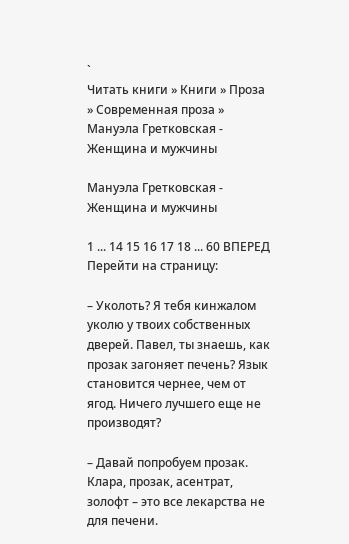`
Читать книги » Книги » Проза » Современная проза » Мануэла Гретковская - Женщина и мужчины

Мануэла Гретковская - Женщина и мужчины

1 ... 14 15 16 17 18 ... 60 ВПЕРЕД
Перейти на страницу:

– Уколоть? Я тебя кинжалом уколю у твоих собственных дверей. Павел, ты знаешь, как прозак загоняет печень? Язык становится чернее, чем от ягод. Ничего лучшего еще не производят?

– Давай попробуем прозак. Клара, прозак, асентрат, золофт – это все лекарства не для печени.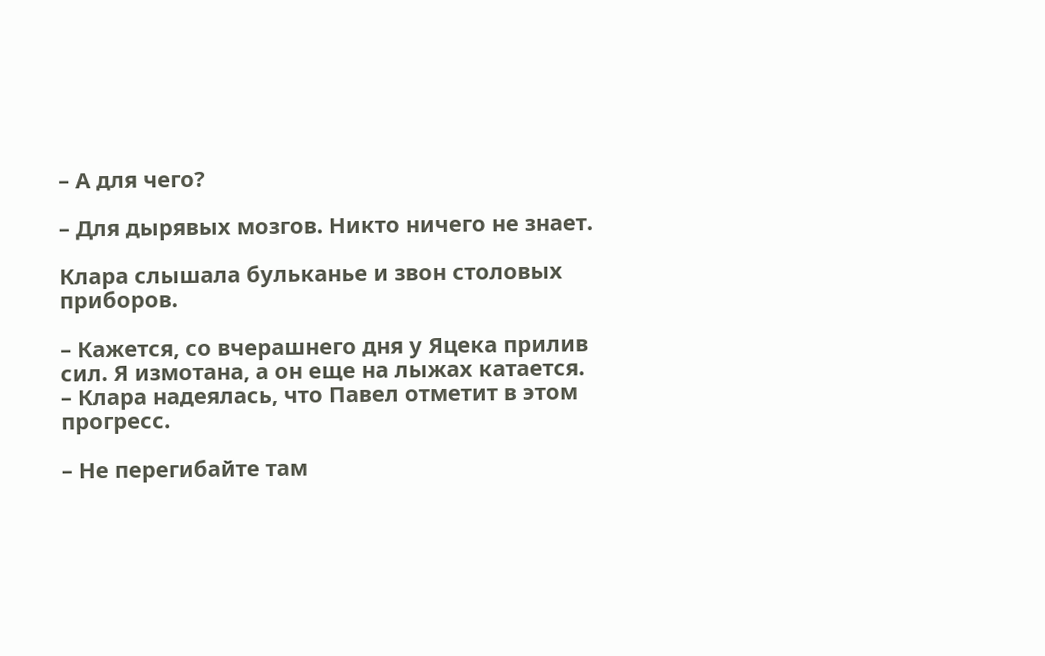– А для чего?

– Для дырявых мозгов. Никто ничего не знает.

Клара слышала бульканье и звон столовых приборов.

– Кажется, со вчерашнего дня у Яцека прилив сил. Я измотана, а он еще на лыжах катается. – Клара надеялась, что Павел отметит в этом прогресс.

– Не перегибайте там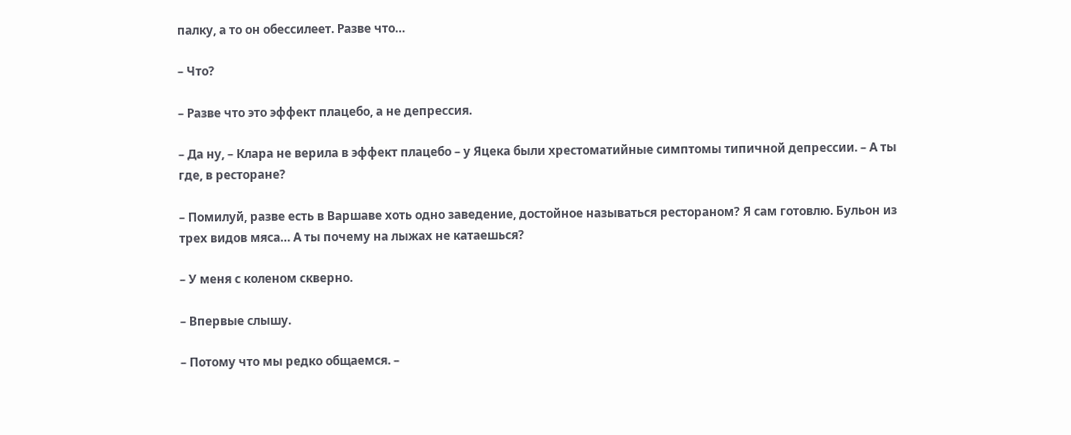палку, а то он обессилеет. Разве что…

– Что?

– Разве что это эффект плацебо, а не депрессия.

– Да ну, – Клара не верила в эффект плацебо – у Яцека были хрестоматийные симптомы типичной депрессии. – А ты где, в ресторане?

– Помилуй, разве есть в Варшаве хоть одно заведение, достойное называться рестораном? Я сам готовлю. Бульон из трех видов мяса… А ты почему на лыжах не катаешься?

– У меня с коленом скверно.

– Впервые слышу.

– Потому что мы редко общаемся. –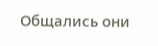Общались они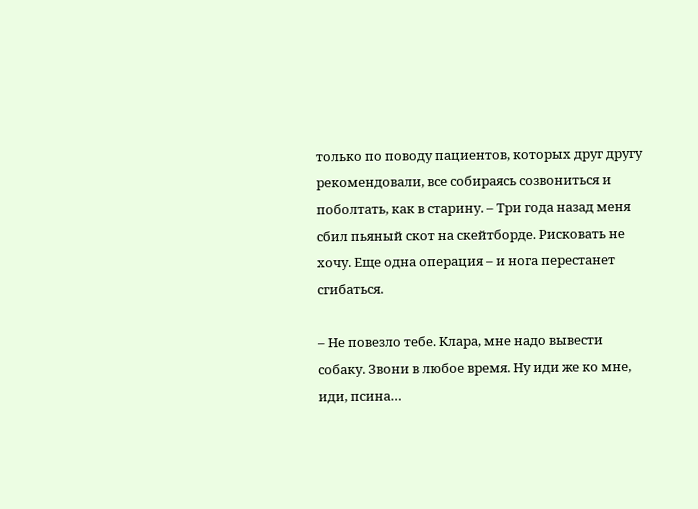только по поводу пациентов, которых друг другу рекомендовали, все собираясь созвониться и поболтать, как в старину. – Три года назад меня сбил пьяный скот на скейтборде. Рисковать не хочу. Еще одна операция – и нога перестанет сгибаться.

– Не повезло тебе. Клара, мне надо вывести собаку. Звони в любое время. Ну иди же ко мне, иди, псина…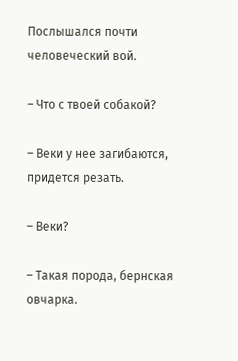Послышался почти человеческий вой.

– Что с твоей собакой?

– Веки у нее загибаются, придется резать.

– Веки?

– Такая порода, бернская овчарка.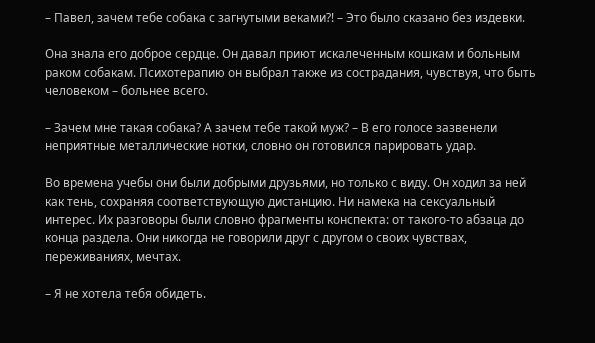– Павел, зачем тебе собака с загнутыми веками?! – Это было сказано без издевки.

Она знала его доброе сердце. Он давал приют искалеченным кошкам и больным раком собакам. Психотерапию он выбрал также из сострадания, чувствуя, что быть человеком – больнее всего.

– Зачем мне такая собака? А зачем тебе такой муж? – В его голосе зазвенели неприятные металлические нотки, словно он готовился парировать удар.

Во времена учебы они были добрыми друзьями, но только с виду. Он ходил за ней как тень, сохраняя соответствующую дистанцию. Ни намека на сексуальный интерес. Их разговоры были словно фрагменты конспекта: от такого-то абзаца до конца раздела. Они никогда не говорили друг с другом о своих чувствах, переживаниях, мечтах.

– Я не хотела тебя обидеть.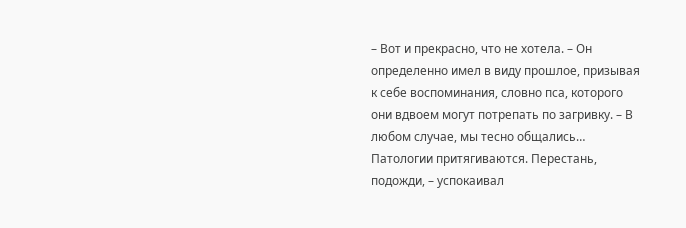– Вот и прекрасно, что не хотела. – Он определенно имел в виду прошлое, призывая к себе воспоминания, словно пса, которого они вдвоем могут потрепать по загривку. – В любом случае, мы тесно общались… Патологии притягиваются. Перестань, подожди, – успокаивал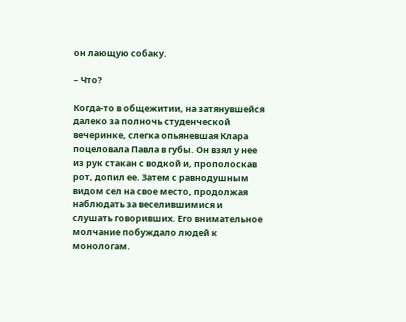он лающую собаку.

– Что?

Когда-то в общежитии, на затянувшейся далеко за полночь студенческой вечеринке, слегка опьяневшая Клара поцеловала Павла в губы. Он взял у нее из рук стакан с водкой и, прополоскав рот, допил ее. Затем с равнодушным видом сел на свое место, продолжая наблюдать за веселившимися и слушать говоривших. Его внимательное молчание побуждало людей к монологам.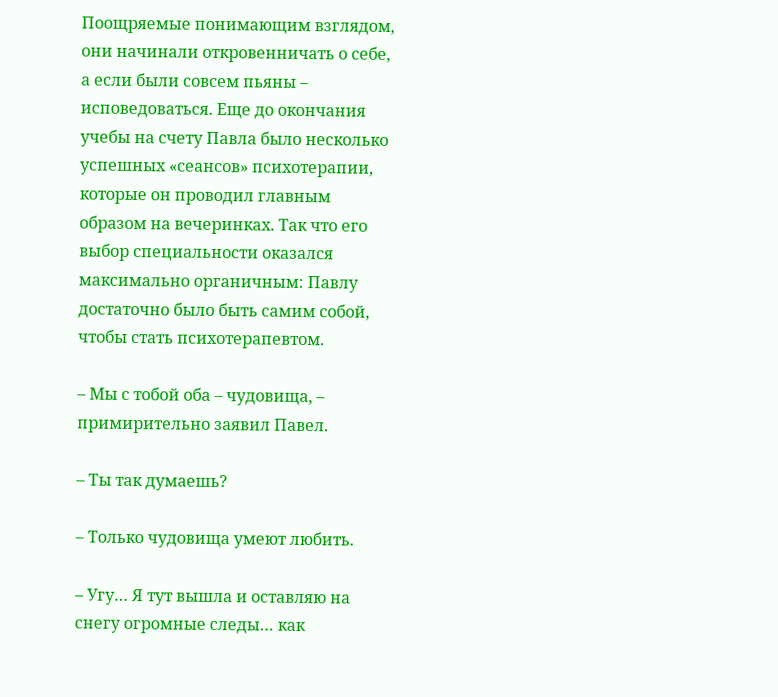Поощряемые понимающим взглядом, они начинали откровенничать о себе, а если были совсем пьяны – исповедоваться. Еще до окончания учебы на счету Павла было несколько успешных «сеансов» психотерапии, которые он проводил главным образом на вечеринках. Так что его выбор специальности оказался максимально органичным: Павлу достаточно было быть самим собой, чтобы стать психотерапевтом.

– Мы с тобой оба – чудовища, – примирительно заявил Павел.

– Ты так думаешь?

– Только чудовища умеют любить.

– Угу… Я тут вышла и оставляю на снегу огромные следы… как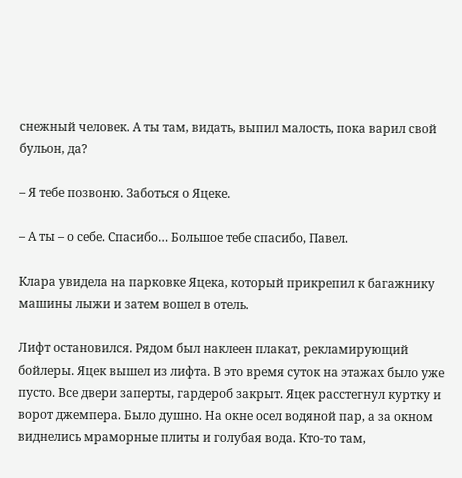снежный человек. А ты там, видать, выпил малость, пока варил свой бульон, да?

– Я тебе позвоню. Заботься о Яцеке.

– А ты – о себе. Спасибо… Большое тебе спасибо, Павел.

Клара увидела на парковке Яцека, который прикрепил к багажнику машины лыжи и затем вошел в отель.

Лифт остановился. Рядом был наклеен плакат, рекламирующий бойлеры. Яцек вышел из лифта. В это время суток на этажах было уже пусто. Все двери заперты, гардероб закрыт. Яцек расстегнул куртку и ворот джемпера. Было душно. На окне осел водяной пар, а за окном виднелись мраморные плиты и голубая вода. Кто-то там,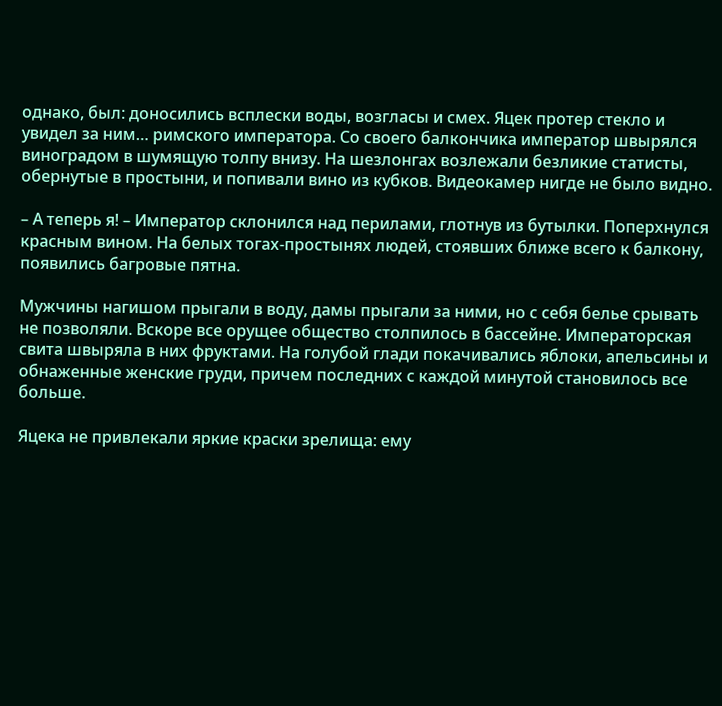однако, был: доносились всплески воды, возгласы и смех. Яцек протер стекло и увидел за ним… римского императора. Со своего балкончика император швырялся виноградом в шумящую толпу внизу. На шезлонгах возлежали безликие статисты, обернутые в простыни, и попивали вино из кубков. Видеокамер нигде не было видно.

– А теперь я! – Император склонился над перилами, глотнув из бутылки. Поперхнулся красным вином. На белых тогах-простынях людей, стоявших ближе всего к балкону, появились багровые пятна.

Мужчины нагишом прыгали в воду, дамы прыгали за ними, но с себя белье срывать не позволяли. Вскоре все орущее общество столпилось в бассейне. Императорская свита швыряла в них фруктами. На голубой глади покачивались яблоки, апельсины и обнаженные женские груди, причем последних с каждой минутой становилось все больше.

Яцека не привлекали яркие краски зрелища: ему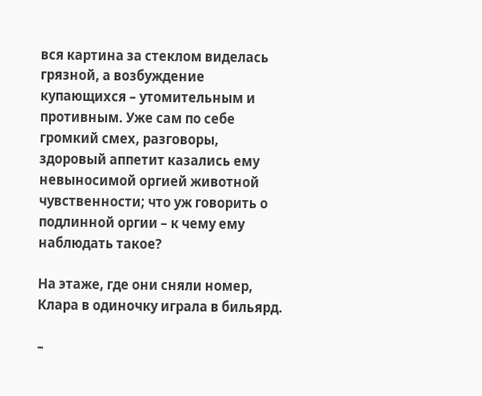вся картина за стеклом виделась грязной, а возбуждение купающихся – утомительным и противным. Уже сам по себе громкий смех, разговоры, здоровый аппетит казались ему невыносимой оргией животной чувственности; что уж говорить о подлинной оргии – к чему ему наблюдать такое?

На этаже, где они сняли номер, Клара в одиночку играла в бильярд.

–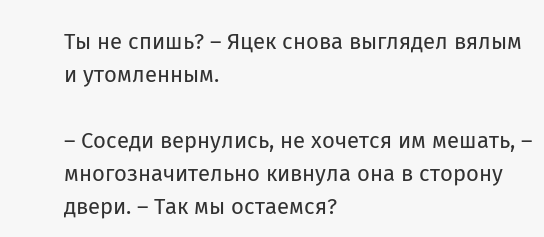Ты не спишь? – Яцек снова выглядел вялым и утомленным.

– Соседи вернулись, не хочется им мешать, – многозначительно кивнула она в сторону двери. – Так мы остаемся?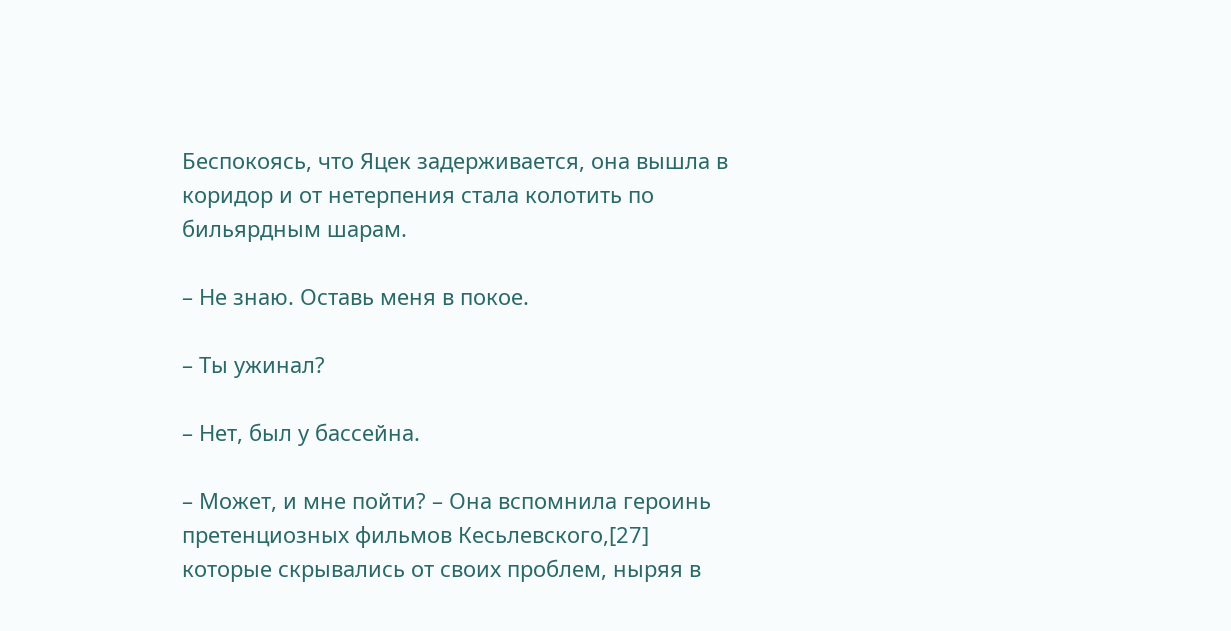Беспокоясь, что Яцек задерживается, она вышла в коридор и от нетерпения стала колотить по бильярдным шарам.

– Не знаю. Оставь меня в покое.

– Ты ужинал?

– Нет, был у бассейна.

– Может, и мне пойти? – Она вспомнила героинь претенциозных фильмов Кесьлевского,[27] которые скрывались от своих проблем, ныряя в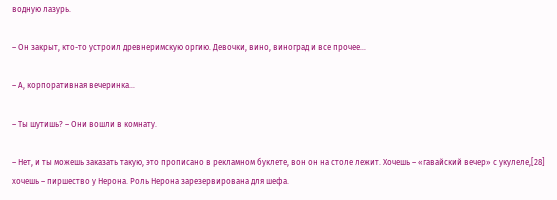водную лазурь.

– Он закрыт, кто-то устроил древнеримскую оргию. Девочки, вино, виноград и все прочее…

– А, корпоративная вечеринка…

– Ты шутишь? – Они вошли в комнату.

– Нет, и ты можешь заказать такую, это прописано в рекламном буклете, вон он на столе лежит. Хочешь – «гавайский вечер» с укулеле,[28] хочешь – пиршество у Нерона. Роль Нерона зарезервирована для шефа.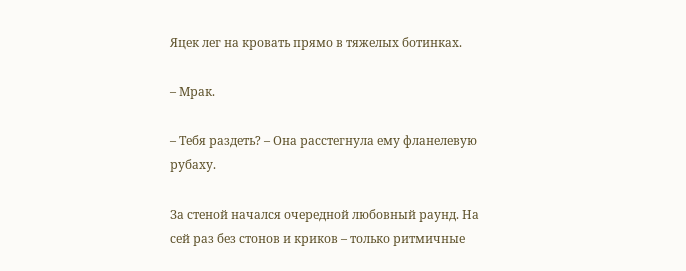Яцек лег на кровать прямо в тяжелых ботинках.

– Мрак.

– Тебя раздеть? – Она расстегнула ему фланелевую рубаху.

За стеной начался очередной любовный раунд. На сей раз без стонов и криков – только ритмичные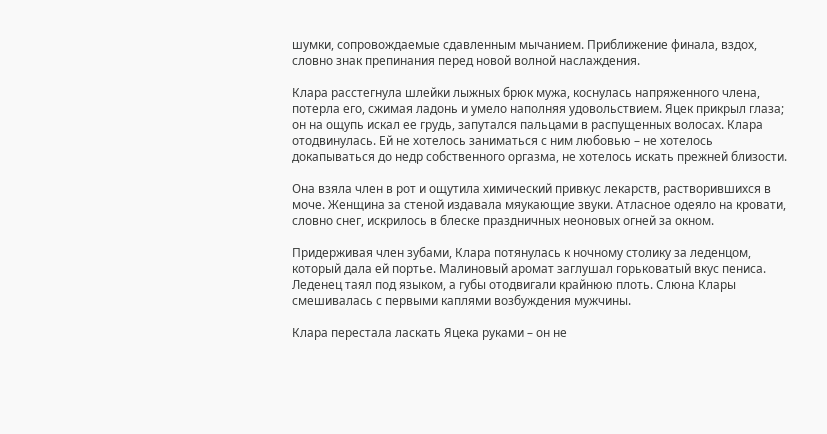шумки, сопровождаемые сдавленным мычанием. Приближение финала, вздох, словно знак препинания перед новой волной наслаждения.

Клара расстегнула шлейки лыжных брюк мужа, коснулась напряженного члена, потерла его, сжимая ладонь и умело наполняя удовольствием. Яцек прикрыл глаза; он на ощупь искал ее грудь, запутался пальцами в распущенных волосах. Клара отодвинулась. Ей не хотелось заниматься с ним любовью – не хотелось докапываться до недр собственного оргазма, не хотелось искать прежней близости.

Она взяла член в рот и ощутила химический привкус лекарств, растворившихся в моче. Женщина за стеной издавала мяукающие звуки. Атласное одеяло на кровати, словно снег, искрилось в блеске праздничных неоновых огней за окном.

Придерживая член зубами, Клара потянулась к ночному столику за леденцом, который дала ей портье. Малиновый аромат заглушал горьковатый вкус пениса. Леденец таял под языком, а губы отодвигали крайнюю плоть. Слюна Клары смешивалась с первыми каплями возбуждения мужчины.

Клара перестала ласкать Яцека руками – он не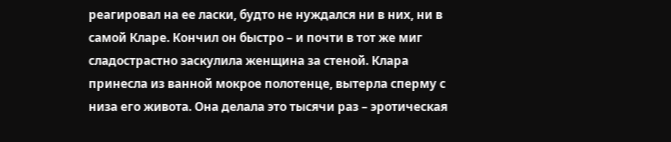реагировал на ее ласки, будто не нуждался ни в них, ни в самой Кларе. Кончил он быстро – и почти в тот же миг сладострастно заскулила женщина за стеной. Клара принесла из ванной мокрое полотенце, вытерла сперму с низа его живота. Она делала это тысячи раз – эротическая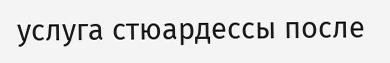услуга стюардессы после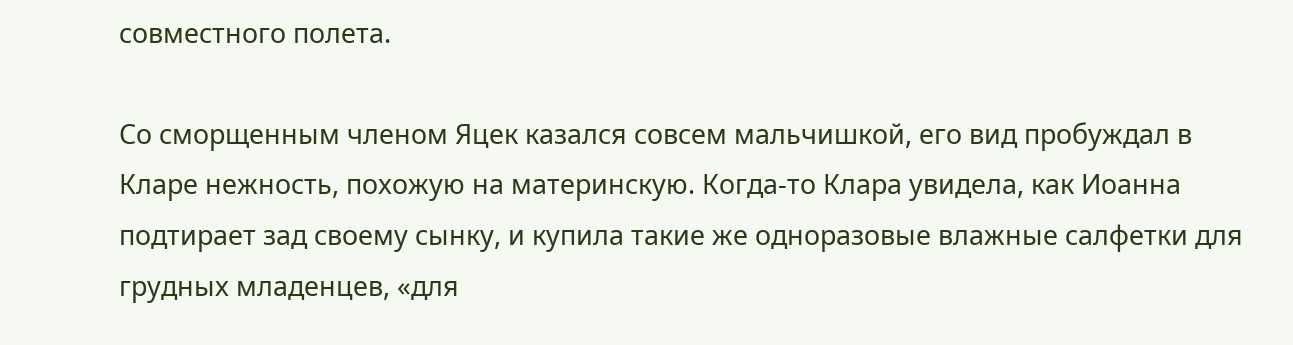совместного полета.

Со сморщенным членом Яцек казался совсем мальчишкой, его вид пробуждал в Кларе нежность, похожую на материнскую. Когда-то Клара увидела, как Иоанна подтирает зад своему сынку, и купила такие же одноразовые влажные салфетки для грудных младенцев, «для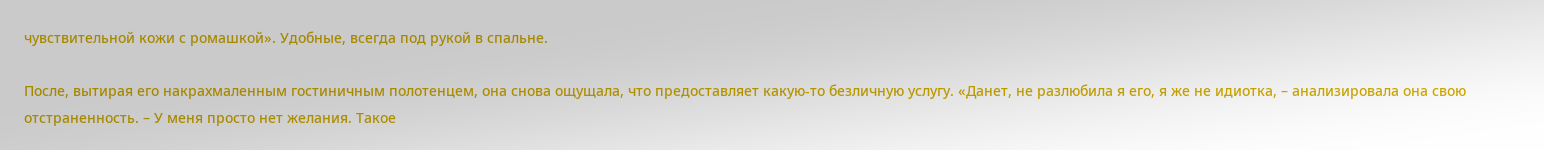чувствительной кожи с ромашкой». Удобные, всегда под рукой в спальне.

После, вытирая его накрахмаленным гостиничным полотенцем, она снова ощущала, что предоставляет какую-то безличную услугу. «Данет, не разлюбила я его, я же не идиотка, – анализировала она свою отстраненность. – У меня просто нет желания. Такое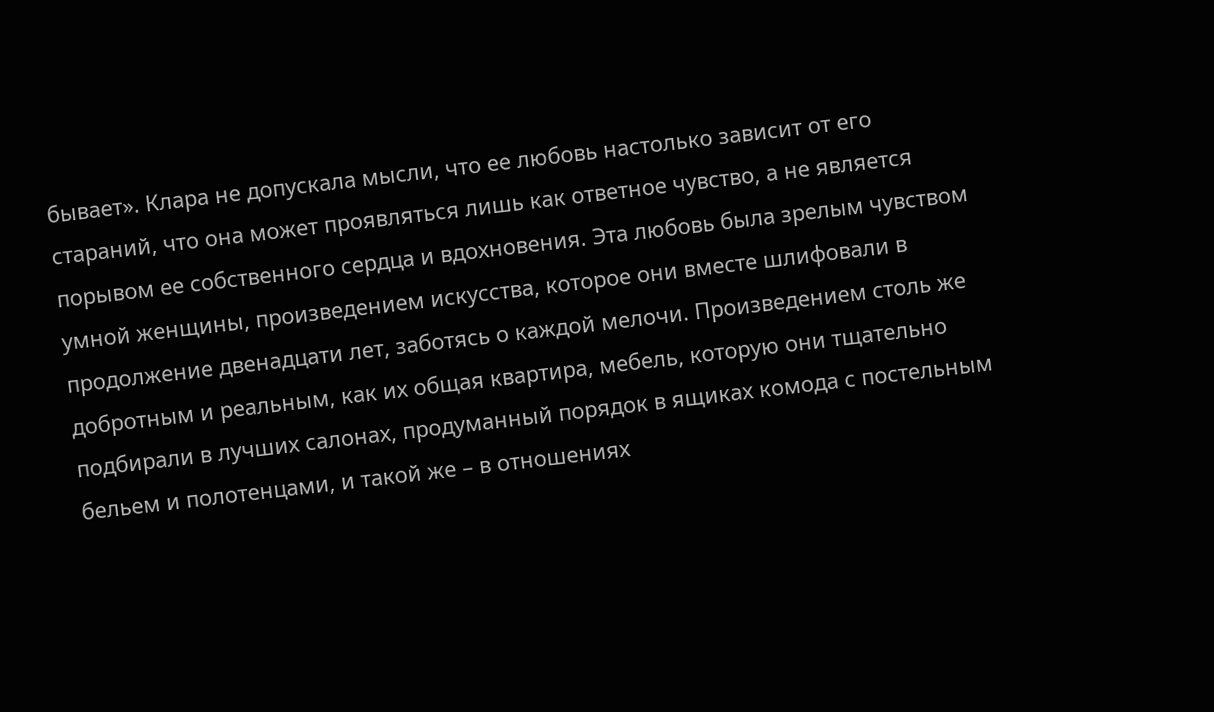бывает». Клара не допускала мысли, что ее любовь настолько зависит от его стараний, что она может проявляться лишь как ответное чувство, а не является порывом ее собственного сердца и вдохновения. Эта любовь была зрелым чувством умной женщины, произведением искусства, которое они вместе шлифовали в продолжение двенадцати лет, заботясь о каждой мелочи. Произведением столь же добротным и реальным, как их общая квартира, мебель, которую они тщательно подбирали в лучших салонах, продуманный порядок в ящиках комода с постельным бельем и полотенцами, и такой же – в отношениях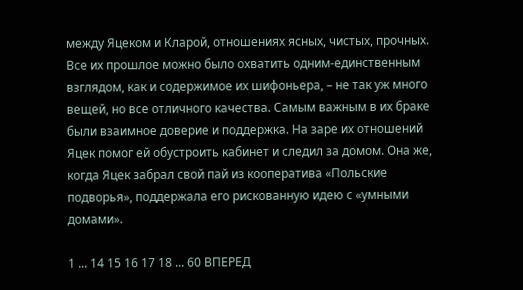между Яцеком и Кларой, отношениях ясных, чистых, прочных. Все их прошлое можно было охватить одним-единственным взглядом, как и содержимое их шифоньера, – не так уж много вещей, но все отличного качества. Самым важным в их браке были взаимное доверие и поддержка. На заре их отношений Яцек помог ей обустроить кабинет и следил за домом. Она же, когда Яцек забрал свой пай из кооператива «Польские подворья», поддержала его рискованную идею с «умными домами».

1 ... 14 15 16 17 18 ... 60 ВПЕРЕД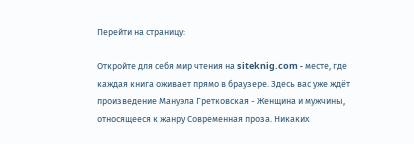Перейти на страницу:

Откройте для себя мир чтения на siteknig.com - месте, где каждая книга оживает прямо в браузере. Здесь вас уже ждёт произведение Мануэла Гретковская - Женщина и мужчины, относящееся к жанру Современная проза. Никаких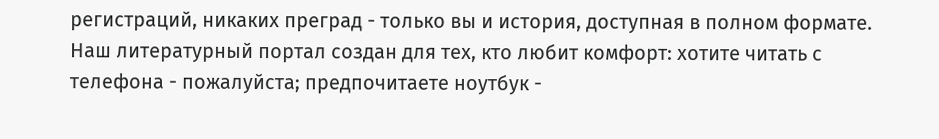регистраций, никаких преград - только вы и история, доступная в полном формате. Наш литературный портал создан для тех, кто любит комфорт: хотите читать с телефона - пожалуйста; предпочитаете ноутбук -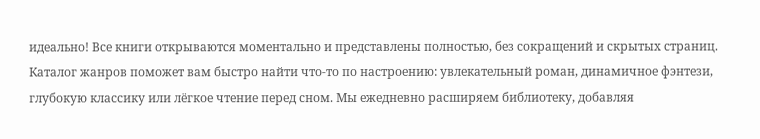идеально! Все книги открываются моментально и представлены полностью, без сокращений и скрытых страниц. Каталог жанров поможет вам быстро найти что-то по настроению: увлекательный роман, динамичное фэнтези, глубокую классику или лёгкое чтение перед сном. Мы ежедневно расширяем библиотеку, добавляя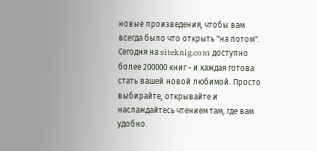новые произведения, чтобы вам всегда было что открыть "на потом". Сегодня на siteknig.com доступно более 200000 книг - и каждая готова стать вашей новой любимой. Просто выбирайте, открывайте и наслаждайтесь чтением там, где вам удобно.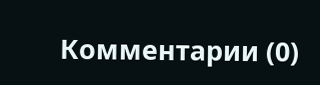Комментарии (0)